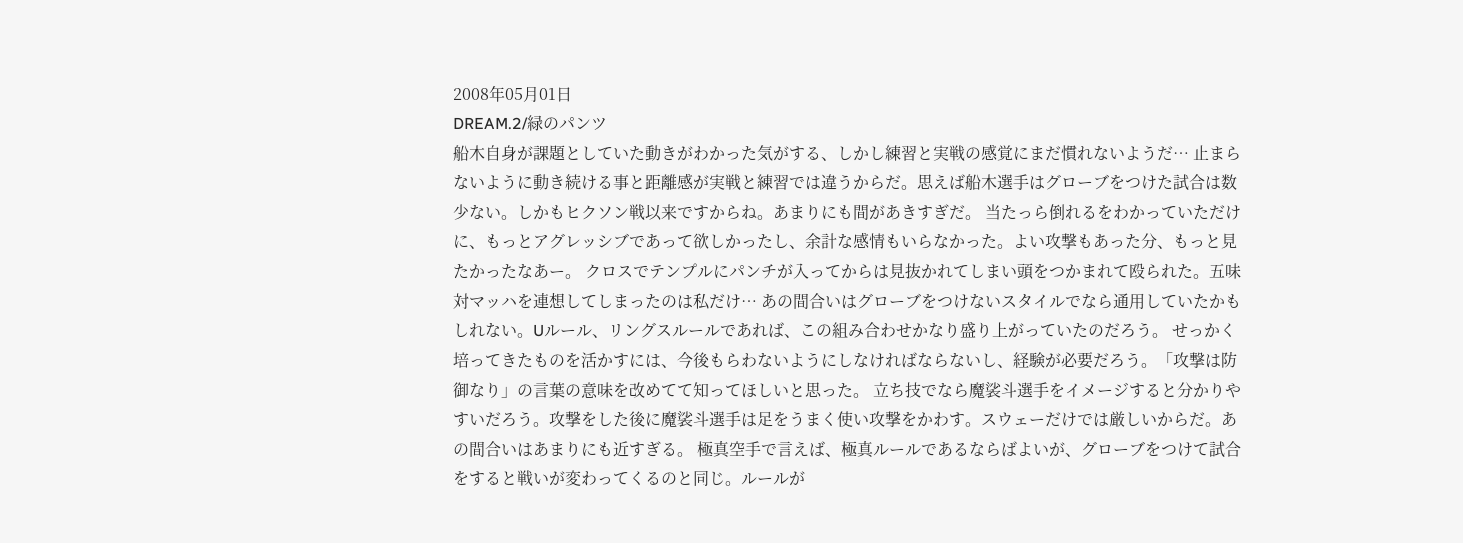2008年05月01日
DREAM.2/緑のパンツ
船木自身が課題としていた動きがわかった気がする、しかし練習と実戦の感覚にまだ慣れないようだ… 止まらないように動き続ける事と距離感が実戦と練習では違うからだ。思えば船木選手はグローブをつけた試合は数少ない。しかもヒクソン戦以来ですからね。あまりにも間があきすぎだ。 当たっら倒れるをわかっていただけに、もっとアグレッシブであって欲しかったし、余計な感情もいらなかった。よい攻撃もあった分、もっと見たかったなあー。 クロスでテンプルにパンチが入ってからは見抜かれてしまい頭をつかまれて殴られた。五味対マッハを連想してしまったのは私だけ… あの間合いはグローブをつけないスタイルでなら通用していたかもしれない。Uルール、リングスルールであれば、この組み合わせかなり盛り上がっていたのだろう。 せっかく培ってきたものを活かすには、今後もらわないようにしなければならないし、経験が必要だろう。「攻撃は防御なり」の言葉の意味を改めてて知ってほしいと思った。 立ち技でなら魔裟斗選手をイメージすると分かりやすいだろう。攻撃をした後に魔裟斗選手は足をうまく使い攻撃をかわす。スウェーだけでは厳しいからだ。あの間合いはあまりにも近すぎる。 極真空手で言えば、極真ルールであるならばよいが、グローブをつけて試合をすると戦いが変わってくるのと同じ。ルールが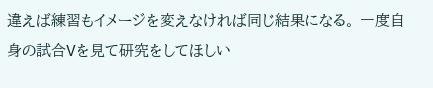違えば練習もイメージを変えなければ同じ結果になる。 一度自身の試合Vを見て研究をしてほしい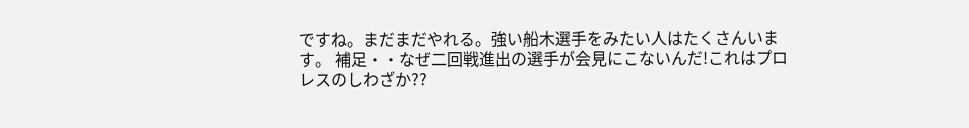ですね。まだまだやれる。強い船木選手をみたい人はたくさんいます。 補足・・なぜ二回戦進出の選手が会見にこないんだ!これはプロレスのしわざか??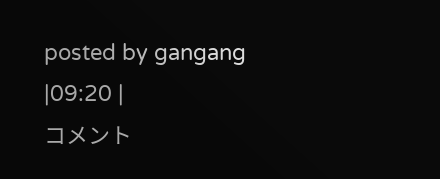posted by gangang |09:20 |
コメント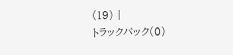(19) |
トラックバック(0)